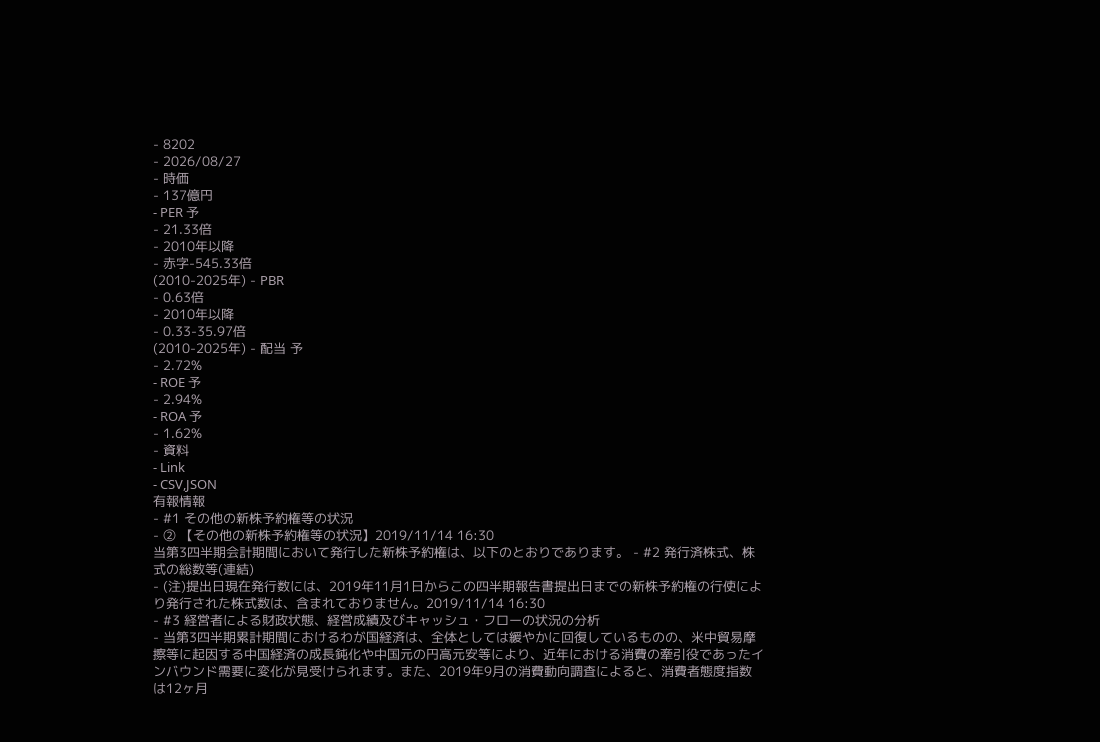- 8202
- 2026/08/27
- 時価
- 137億円
- PER 予
- 21.33倍
- 2010年以降
- 赤字-545.33倍
(2010-2025年) - PBR
- 0.63倍
- 2010年以降
- 0.33-35.97倍
(2010-2025年) - 配当 予
- 2.72%
- ROE 予
- 2.94%
- ROA 予
- 1.62%
- 資料
- Link
- CSV,JSON
有報情報
- #1 その他の新株予約権等の状況
- ② 【その他の新株予約権等の状況】2019/11/14 16:30
当第3四半期会計期間において発行した新株予約権は、以下のとおりであります。 - #2 発行済株式、株式の総数等(連結)
- (注)提出日現在発行数には、2019年11月1日からこの四半期報告書提出日までの新株予約権の行使により発行された株式数は、含まれておりません。2019/11/14 16:30
- #3 経営者による財政状態、経営成績及びキャッシュ・フローの状況の分析
- 当第3四半期累計期間におけるわが国経済は、全体としては緩やかに回復しているものの、米中貿易摩擦等に起因する中国経済の成長鈍化や中国元の円高元安等により、近年における消費の牽引役であったインバウンド需要に変化が見受けられます。また、2019年9月の消費動向調査によると、消費者態度指数は12ヶ月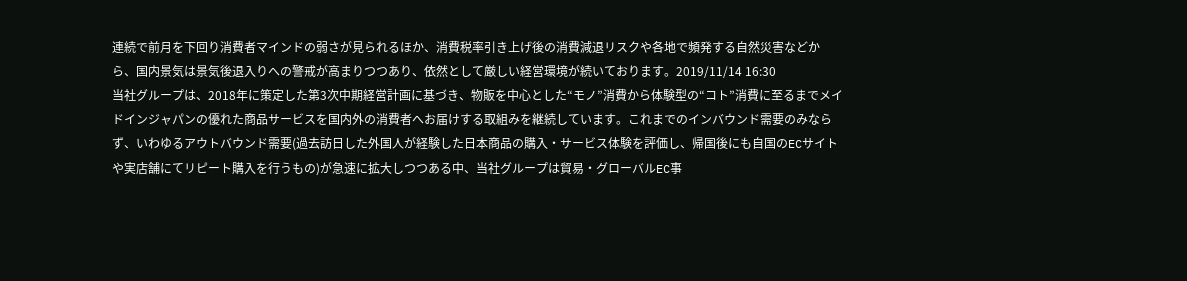連続で前月を下回り消費者マインドの弱さが見られるほか、消費税率引き上げ後の消費減退リスクや各地で頻発する自然災害などから、国内景気は景気後退入りへの警戒が高まりつつあり、依然として厳しい経営環境が続いております。2019/11/14 16:30
当社グループは、2018年に策定した第3次中期経営計画に基づき、物販を中心とした“モノ”消費から体験型の“コト”消費に至るまでメイドインジャパンの優れた商品サービスを国内外の消費者へお届けする取組みを継続しています。これまでのインバウンド需要のみならず、いわゆるアウトバウンド需要(過去訪日した外国人が経験した日本商品の購入・サービス体験を評価し、帰国後にも自国のECサイトや実店舗にてリピート購入を行うもの)が急速に拡大しつつある中、当社グループは貿易・グローバルEC事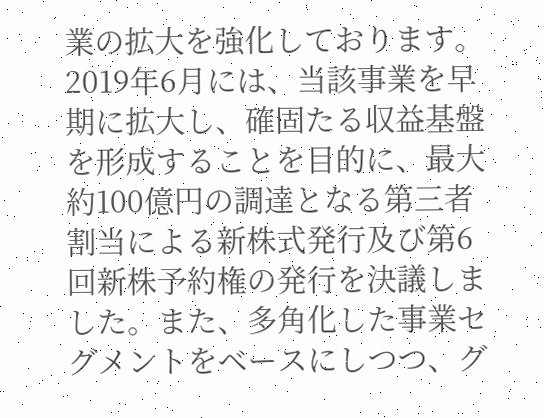業の拡大を強化しております。2019年6月には、当該事業を早期に拡大し、確固たる収益基盤を形成することを目的に、最大約100億円の調達となる第三者割当による新株式発行及び第6回新株予約権の発行を決議しました。また、多角化した事業セグメントをベースにしつつ、グ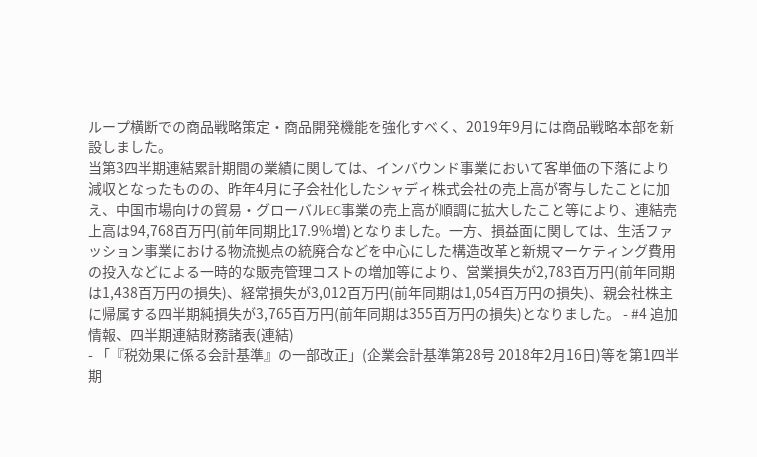ループ横断での商品戦略策定・商品開発機能を強化すべく、2019年9月には商品戦略本部を新設しました。
当第3四半期連結累計期間の業績に関しては、インバウンド事業において客単価の下落により減収となったものの、昨年4月に子会社化したシャディ株式会社の売上高が寄与したことに加え、中国市場向けの貿易・グローバルEC事業の売上高が順調に拡大したこと等により、連結売上高は94,768百万円(前年同期比17.9%増)となりました。一方、損益面に関しては、生活ファッション事業における物流拠点の統廃合などを中心にした構造改革と新規マーケティング費用の投入などによる一時的な販売管理コストの増加等により、営業損失が2,783百万円(前年同期は1,438百万円の損失)、経常損失が3,012百万円(前年同期は1,054百万円の損失)、親会社株主に帰属する四半期純損失が3,765百万円(前年同期は355百万円の損失)となりました。 - #4 追加情報、四半期連結財務諸表(連結)
- 「『税効果に係る会計基準』の一部改正」(企業会計基準第28号 2018年2月16日)等を第1四半期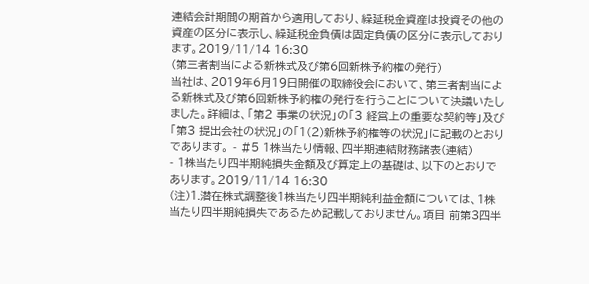連結会計期間の期首から適用しており、繰延税金資産は投資その他の資産の区分に表示し、繰延税金負債は固定負債の区分に表示しております。2019/11/14 16:30
(第三者割当による新株式及び第6回新株予約権の発行)
当社は、2019年6月19日開催の取締役会において、第三者割当による新株式及び第6回新株予約権の発行を行うことについて決議いたしました。詳細は、「第2 事業の状況」の「3 経営上の重要な契約等」及び「第3 提出会社の状況」の「1(2)新株予約権等の状況」に記載のとおりであります。 - #5 1株当たり情報、四半期連結財務諸表(連結)
- 1株当たり四半期純損失金額及び算定上の基礎は、以下のとおりであります。2019/11/14 16:30
(注)1.潜在株式調整後1株当たり四半期純利益金額については、1株当たり四半期純損失であるため記載しておりません。項目 前第3四半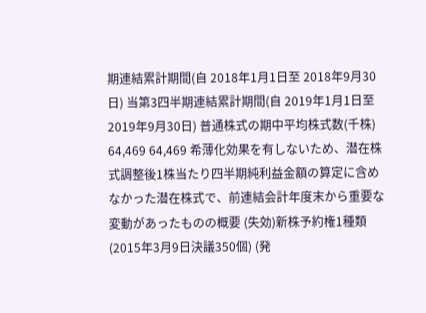期連結累計期間(自 2018年1月1日至 2018年9月30日) 当第3四半期連結累計期間(自 2019年1月1日至 2019年9月30日) 普通株式の期中平均株式数(千株) 64,469 64,469 希薄化効果を有しないため、潜在株式調整後1株当たり四半期純利益金額の算定に含めなかった潜在株式で、前連結会計年度末から重要な変動があったものの概要 (失効)新株予約権1種類(2015年3月9日決議350個) (発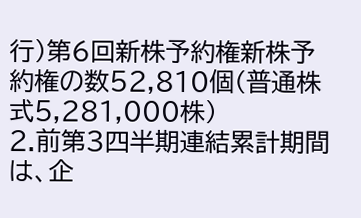行)第6回新株予約権新株予約権の数52,810個(普通株式5,281,000株)
2.前第3四半期連結累計期間は、企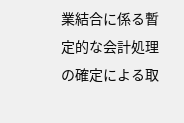業結合に係る暫定的な会計処理の確定による取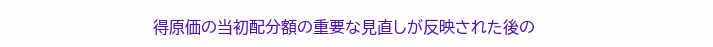得原価の当初配分額の重要な見直しが反映された後の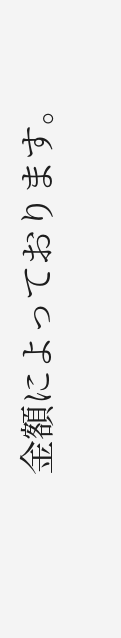金額によっております。